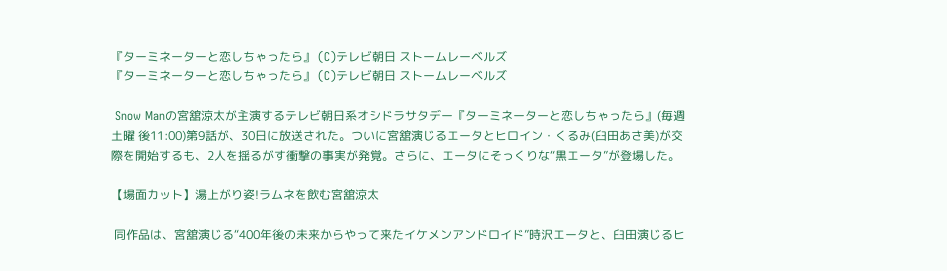『ターミネーターと恋しちゃったら』 (C)テレビ朝日 ストームレーベルズ
『ターミネーターと恋しちゃったら』 (C)テレビ朝日 ストームレーベルズ

 Snow Manの宮舘涼太が主演するテレビ朝日系オシドラサタデー『ターミネーターと恋しちゃったら』(毎週土曜 後11:00)第9話が、30日に放送された。ついに宮舘演じるエータとヒロイン・くるみ(臼田あさ美)が交際を開始するも、2人を揺るがす衝撃の事実が発覚。さらに、エータにそっくりな“黒エータ”が登場した。

【場面カット】湯上がり姿!ラムネを飲む宮舘涼太

 同作品は、宮舘演じる“400年後の未来からやって来たイケメンアンドロイド”時沢エータと、臼田演じるヒ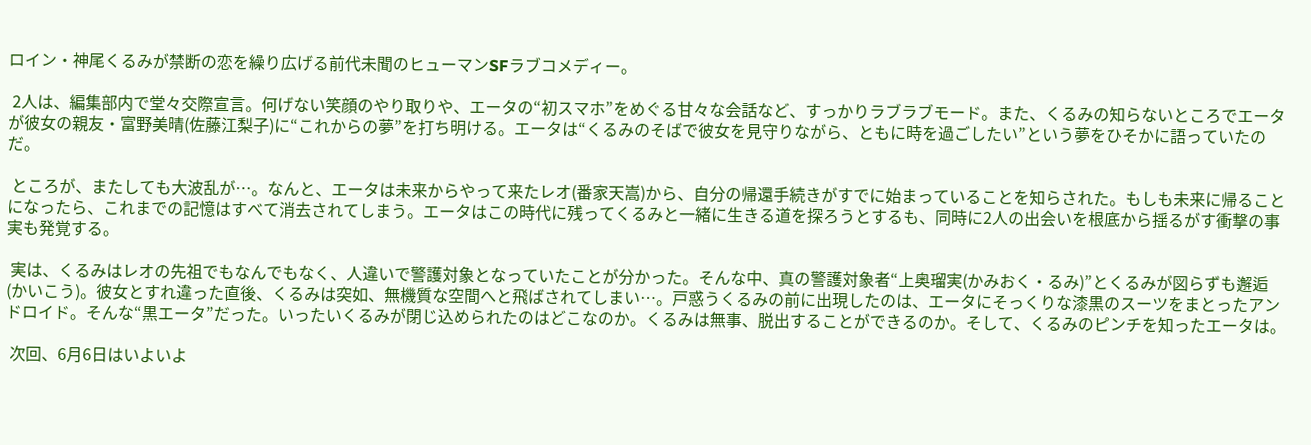ロイン・神尾くるみが禁断の恋を繰り広げる前代未聞のヒューマンSFラブコメディー。

 2人は、編集部内で堂々交際宣言。何げない笑顔のやり取りや、エータの“初スマホ”をめぐる甘々な会話など、すっかりラブラブモード。また、くるみの知らないところでエータが彼女の親友・富野美晴(佐藤江梨子)に“これからの夢”を打ち明ける。エータは“くるみのそばで彼女を見守りながら、ともに時を過ごしたい”という夢をひそかに語っていたのだ。

 ところが、またしても大波乱が…。なんと、エータは未来からやって来たレオ(番家天嵩)から、自分の帰還手続きがすでに始まっていることを知らされた。もしも未来に帰ることになったら、これまでの記憶はすべて消去されてしまう。エータはこの時代に残ってくるみと一緒に生きる道を探ろうとするも、同時に2人の出会いを根底から揺るがす衝撃の事実も発覚する。

 実は、くるみはレオの先祖でもなんでもなく、人違いで警護対象となっていたことが分かった。そんな中、真の警護対象者“上奥瑠実(かみおく・るみ)”とくるみが図らずも邂逅(かいこう)。彼女とすれ違った直後、くるみは突如、無機質な空間へと飛ばされてしまい…。戸惑うくるみの前に出現したのは、エータにそっくりな漆黒のスーツをまとったアンドロイド。そんな“黒エータ”だった。いったいくるみが閉じ込められたのはどこなのか。くるみは無事、脱出することができるのか。そして、くるみのピンチを知ったエータは。

 次回、6月6日はいよいよ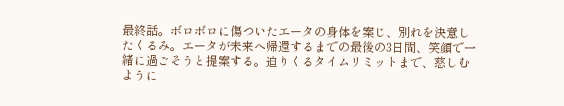最終話。ボロボロに傷ついたエータの身体を案じ、別れを決意したくるみ。エータが未来へ帰還するまでの最後の3日間、笑顔で一緒に過ごそうと提案する。迫りくるタイムリミットまで、慈しむように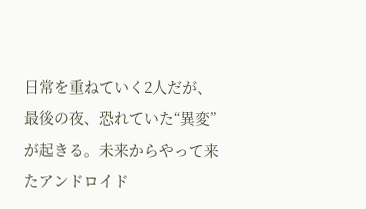日常を重ねていく2人だが、最後の夜、恐れていた“異変”が起きる。未来からやって来たアンドロイド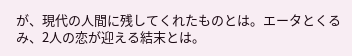が、現代の人間に残してくれたものとは。エータとくるみ、2人の恋が迎える結末とは。